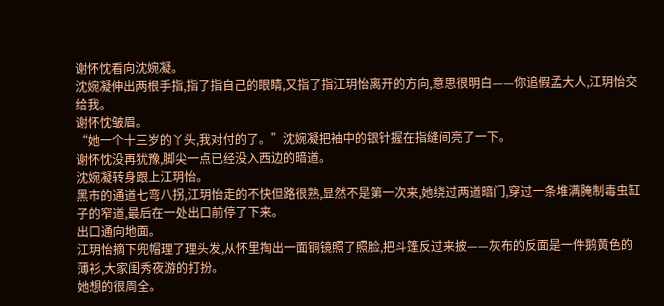谢怀忱看向沈婉凝。
沈婉凝伸出两根手指,指了指自己的眼睛,又指了指江玥怡离开的方向,意思很明白——你追假孟大人,江玥怡交给我。
谢怀忱皱眉。
“她一个十三岁的丫头,我对付的了。”沈婉凝把袖中的银针握在指缝间亮了一下。
谢怀忱没再犹豫,脚尖一点已经没入西边的暗道。
沈婉凝转身跟上江玥怡。
黑市的通道七弯八拐,江玥怡走的不快但路很熟,显然不是第一次来,她绕过两道暗门,穿过一条堆满腌制毒虫缸子的窄道,最后在一处出口前停了下来。
出口通向地面。
江玥怡摘下兜帽理了理头发,从怀里掏出一面铜镜照了照脸,把斗篷反过来披——灰布的反面是一件鹅黄色的薄衫,大家闺秀夜游的打扮。
她想的很周全。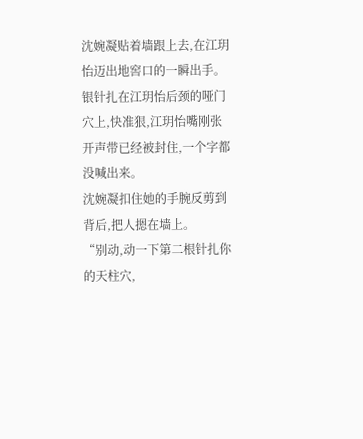沈婉凝贴着墙跟上去,在江玥怡迈出地窖口的一瞬出手。
银针扎在江玥怡后颈的哑门穴上,快准狠,江玥怡嘴刚张开声带已经被封住,一个字都没喊出来。
沈婉凝扣住她的手腕反剪到背后,把人摁在墙上。
“别动,动一下第二根针扎你的天柱穴,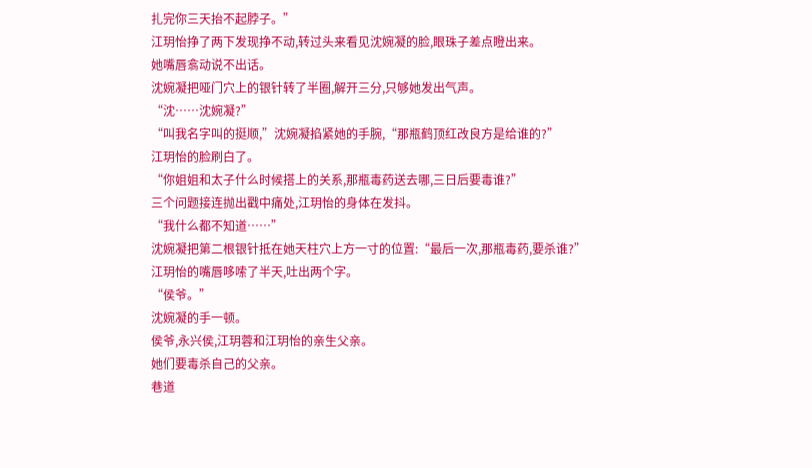扎完你三天抬不起脖子。”
江玥怡挣了两下发现挣不动,转过头来看见沈婉凝的脸,眼珠子差点瞪出来。
她嘴唇翕动说不出话。
沈婉凝把哑门穴上的银针转了半圈,解开三分,只够她发出气声。
“沈……沈婉凝?”
“叫我名字叫的挺顺,”沈婉凝掐紧她的手腕,“那瓶鹤顶红改良方是给谁的?”
江玥怡的脸刷白了。
“你姐姐和太子什么时候搭上的关系,那瓶毒药送去哪,三日后要毒谁?”
三个问题接连抛出戳中痛处,江玥怡的身体在发抖。
“我什么都不知道……”
沈婉凝把第二根银针抵在她天柱穴上方一寸的位置:“最后一次,那瓶毒药,要杀谁?”
江玥怡的嘴唇哆嗦了半天,吐出两个字。
“侯爷。”
沈婉凝的手一顿。
侯爷,永兴侯,江玥蓉和江玥怡的亲生父亲。
她们要毒杀自己的父亲。
巷道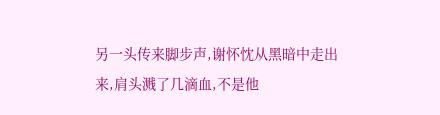另一头传来脚步声,谢怀忱从黑暗中走出来,肩头溅了几滴血,不是他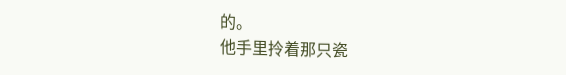的。
他手里拎着那只瓷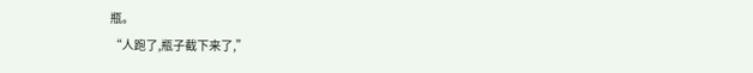瓶。
“人跑了,瓶子截下来了,”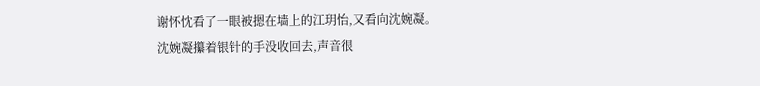谢怀忱看了一眼被摁在墙上的江玥怡,又看向沈婉凝。
沈婉凝攥着银针的手没收回去,声音很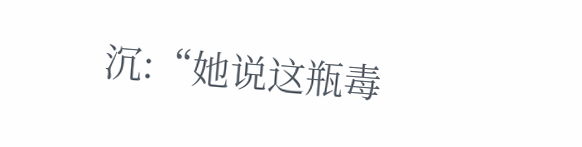沉:“她说这瓶毒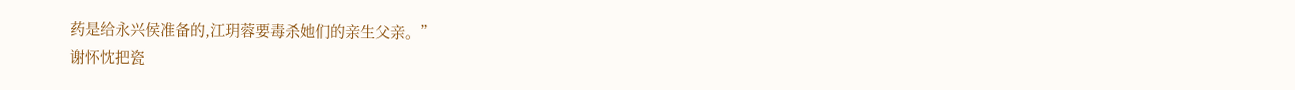药是给永兴侯准备的,江玥蓉要毒杀她们的亲生父亲。”
谢怀忱把瓷